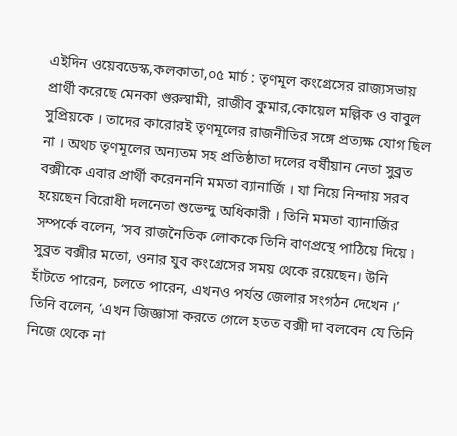এইদিন ওয়েবডেস্ক,কলকাতা,০৫ মার্চ : তৃণমূল কংগ্রেসের রাজ্যসভায় প্রার্থী করেছে মেনকা গুরুস্বামী, রাজীব কুমার,কোয়েল মল্লিক ও বাবুল সুপ্রিয়কে । তাদের কারোরই তৃণমূলের রাজনীতির সঙ্গে প্রত্যক্ষ যোগ ছিল না । অথচ তৃণমূলের অন্যতম সহ প্রতিষ্ঠাতা দলের বর্ষীয়ান নেতা সুব্রত বক্সীকে এবার প্রার্থী করেনননি মমতা ব্যানার্জি । যা নিয়ে নিন্দায় সরব হয়েছেন বিরোধী দলনেতা শুভেন্দু অধিকারী । তিনি মমতা ব্যানার্জির সম্পর্কে বলেন, ‘সব রাজনৈতিক লোককে তিনি বাণপ্রস্থে পাঠিয়ে দিয়ে ৷ সুব্রত বক্সীর মতো, ওনার যুব কংগ্রেসের সময় থেকে রয়েছেন। উনি হাঁটতে পারেন, চলতে পারেন, এখনও পর্যন্ত জেলার সংগঠন দেখেন ।’ তিনি বলেন, ‘এখন জিজ্ঞাসা করতে গেলে হতত বক্সী দা বলবেন যে তিনি নিজে থেকে না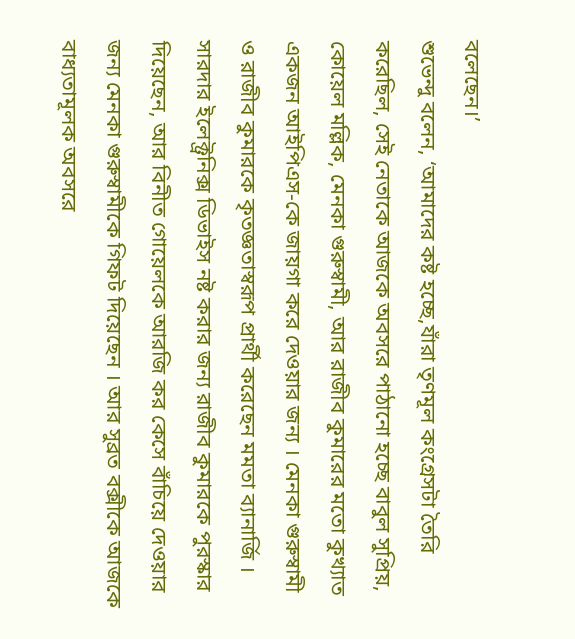বলেছেন।’
শুভেন্দু বলেন, ‘আমাদের কষ্ট হচ্ছে,যাঁরা তৃণমূল কংগ্রেসটা তৈরি করেছিল, সেই নেতাকে আজকে অবসরে পাঠানো হচ্ছে বাবুল সুপ্রিয়, কোয়েল মল্লিক, মেনকা গুরুস্বামী, আর রাজীব কুমারের মতো কুখ্যাত একজন আইপিএস-কে জায়গা করে দেওয়ার জন্য । মেনকা গুরুস্বামী ও রাজীব কুমারকে কৃতজ্ঞতাস্বরূপ প্রার্থী করেছেন মমতা ব্যানার্জি । সারদার ইলেক্ট্রনিক্স ডিভাইস নষ্ট করার জন্য রাজীব কুমারকে পুরস্কার দিয়েছেন, আর বিনীত গোয়েলকে আরজি কর কেসে বাঁচিয়ে দেওয়ার জন্য মেনকা গুরুস্বামীকে গিফট দিয়েছেন । আর সুব্রত বক্সীকে আজকে বাধ্যতামূলক অবসরে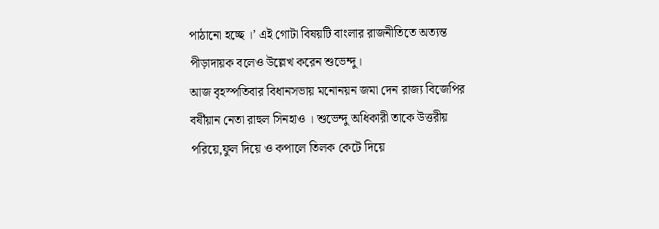পাঠানো হচ্ছে ।’ এই গোটা বিষয়টি বাংলার রাজনীতিতে অত্যন্ত পীড়াদায়ক বলেও উল্লেখ করেন শুভেন্দু।
আজ বৃহস্পতিবার বিধানসভায় মনোনয়ন জমা দেন রাজ্য বিজেপির বর্ষীয়ান নেতা রাহুল সিনহাও । শুভেন্দু অধিকারী তাকে উত্তরীয় পরিয়ে,ফুল দিয়ে ও কপালে তিলক কেটে দিয়ে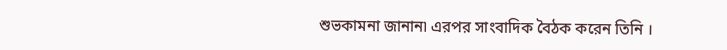শুভকামনা জানান৷ এরপর সাংবাদিক বৈঠক করেন তিনি ।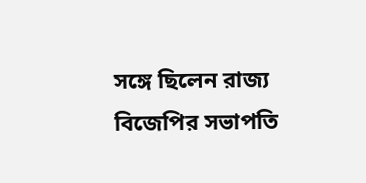সঙ্গে ছিলেন রাজ্য বিজেপির সভাপতি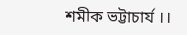শমীক ভট্টাচার্য ।।